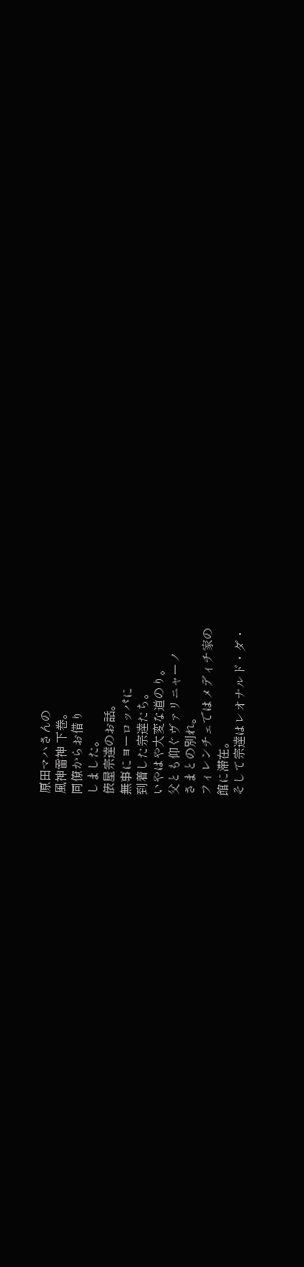原田マハさんの
風神雷神 下巻。
同僚からお借り
しました。
俵屋宗達のお話。
無事にヨーロッパに
到着した宗達たち。
いやはや大変な道のり。
父とも仰ぐヴァリニャーノ
さまとの別れ。
フィレンチェではメディチ家の
館に滞在。
そして宗達はレオナルド・ダ・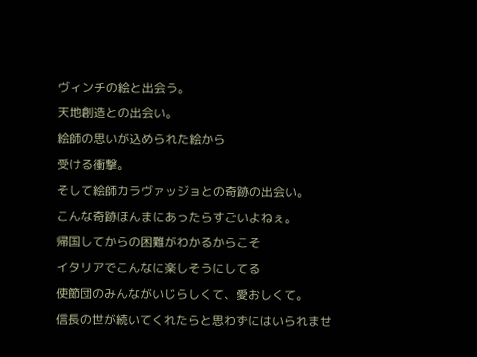ヴィンチの絵と出会う。
天地創造との出会い。
絵師の思いが込められた絵から
受ける衝撃。
そして絵師カラヴァッジョとの奇跡の出会い。
こんな奇跡ほんまにあったらすごいよねぇ。
帰国してからの困難がわかるからこそ
イタリアでこんなに楽しそうにしてる
使節団のみんながいじらしくて、愛おしくて。
信長の世が続いてくれたらと思わずにはいられませ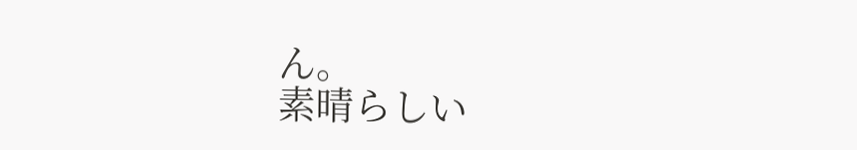ん。
素晴らしい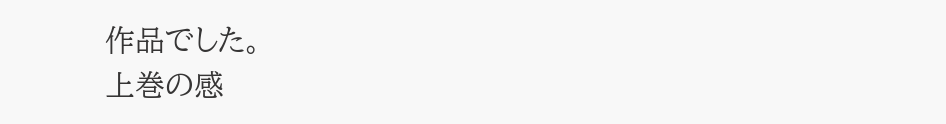作品でした。
上巻の感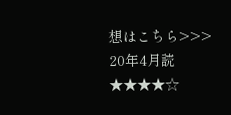想はこちら>>>
20年4月読
★★★★☆